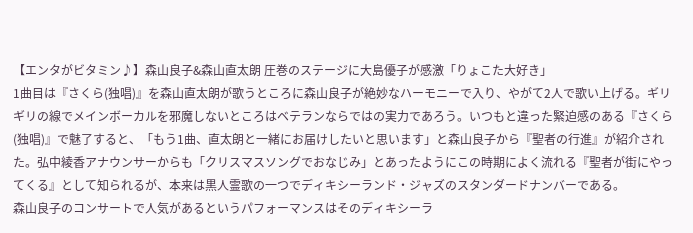【エンタがビタミン♪】森山良子&森山直太朗 圧巻のステージに大島優子が感激「りょこた大好き」
1曲目は『さくら(独唱)』を森山直太朗が歌うところに森山良子が絶妙なハーモニーで入り、やがて2人で歌い上げる。ギリギリの線でメインボーカルを邪魔しないところはベテランならではの実力であろう。いつもと違った緊迫感のある『さくら(独唱)』で魅了すると、「もう1曲、直太朗と一緒にお届けしたいと思います」と森山良子から『聖者の行進』が紹介された。弘中綾香アナウンサーからも「クリスマスソングでおなじみ」とあったようにこの時期によく流れる『聖者が街にやってくる』として知られるが、本来は黒人霊歌の一つでディキシーランド・ジャズのスタンダードナンバーである。
森山良子のコンサートで人気があるというパフォーマンスはそのディキシーラ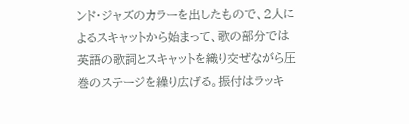ンド・ジャズのカラーを出したもので、2人によるスキャットから始まって、歌の部分では英語の歌詞とスキャットを織り交ぜながら圧巻のステージを繰り広げる。振付はラッキ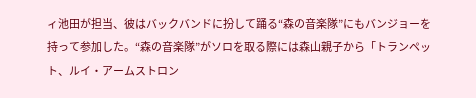ィ池田が担当、彼はバックバンドに扮して踊る“森の音楽隊”にもバンジョーを持って参加した。“森の音楽隊”がソロを取る際には森山親子から「トランペット、ルイ・アームストロン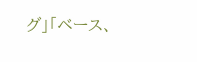グ」「ベース、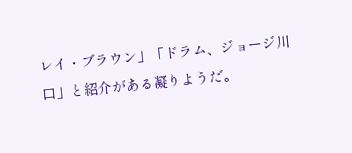レイ・ブラウン」「ドラム、ジョージ川口」と紹介がある凝りようだ。